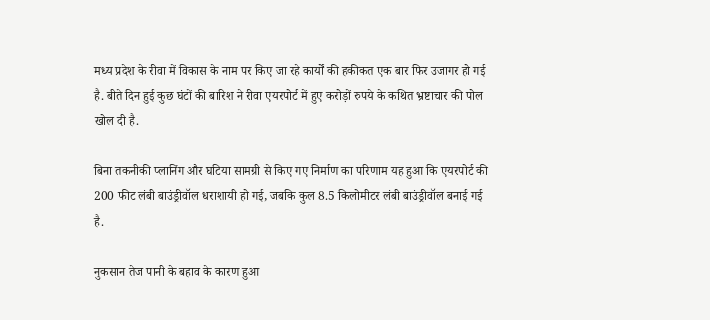मध्य प्रदेश के रीवा में विकास के नाम पर किए जा रहे कार्यों की हकीकत एक बार फिर उजागर हो गई है. बीते दिन हुई कुछ घंटों की बारिश ने रीवा एयरपोर्ट में हुए करोड़ों रुपये के कथित भ्रष्टाचार की पोल खोल दी है.

बिना तकनीकी प्लानिंग और घटिया सामग्री से किए गए निर्माण का परिणाम यह हुआ कि एयरपोर्ट की 200 फीट लंबी बाउंड्रीवॉल धराशायी हो गई, जबकि कुल 8.5 किलोमीटर लंबी बाउंड्रीवॉल बनाई गई है.

नुकसान तेज पानी के बहाव के कारण हुआ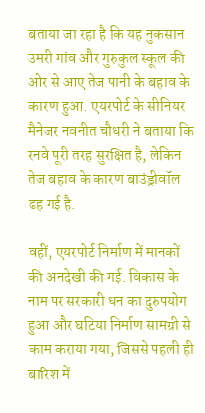बताया जा रहा है कि यह नुकसान उमरी गांव और गुरुकुल स्कूल की ओर से आए तेज पानी के बहाव के कारण हुआ. एयरपोर्ट के सीनियर मैनेजर नवनीत चौधरी ने बताया कि रनवे पूरी तरह सुरक्षित है, लेकिन तेज बहाव के कारण बाउंड्रीवॉल ढह गई है.

वहीं, एयरपोर्ट निर्माण में मानकों की अनदेखी की गई. विकास के नाम पर सरकारी धन का दुरुपयोग हुआ और घटिया निर्माण सामग्री से काम कराया गया, जिससे पहली ही बारिश में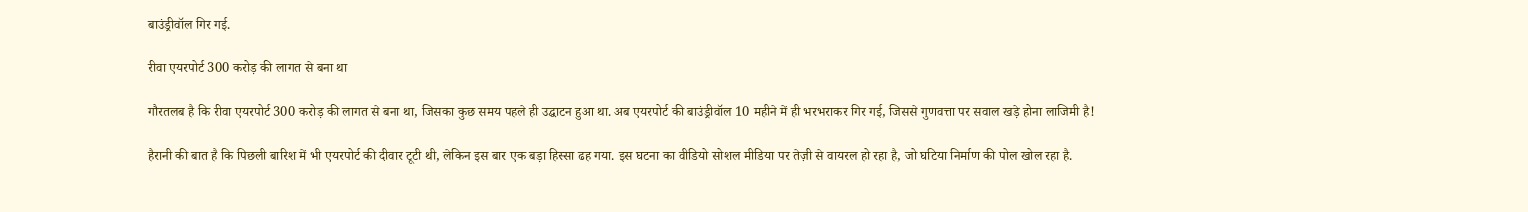बाउंड्रीवॉल गिर गई.

रीवा एयरपोर्ट 300 करोड़ की लागत से बना था

गौरतलब है कि रीवा एयरपोर्ट 300 करोड़ की लागत से बना था, जिसका कुछ समय पहले ही उद्घाटन हुआ था. अब एयरपोर्ट की बाउंड्रीवॉल 10 महीने में ही भरभराकर गिर गई, जिससे गुणवत्ता पर सवाल खड़े होना लाजिमी है!

हैरानी की बात है कि पिछली बारिश में भी एयरपोर्ट की दीवार टूटी थी, लेकिन इस बार एक बड़ा हिस्सा ढह गया. इस घटना का वीडियो सोशल मीडिया पर तेज़ी से वायरल हो रहा है, जो घटिया निर्माण की पोल खोल रहा है.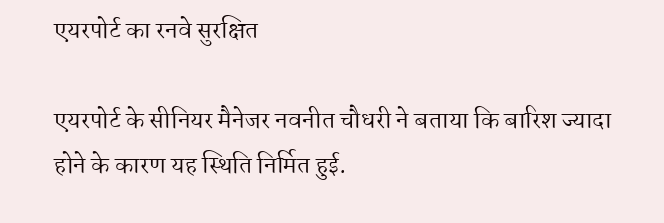एयरपोर्ट का रनवे सुरक्षित

एयरपोर्ट के सीनियर मैनेजर नवनीत चौधरी ने बताया कि बारिश ज्यादा होने के कारण यह स्थिति निर्मित हुई.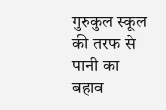गुरुकुल स्कूल की तरफ से पानी का बहाव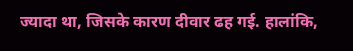ज्यादा था, जिसके कारण दीवार ढह गई. हालांकि,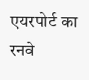एयरपोर्ट का रनवे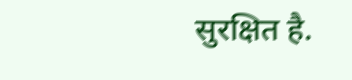सुरक्षित है.